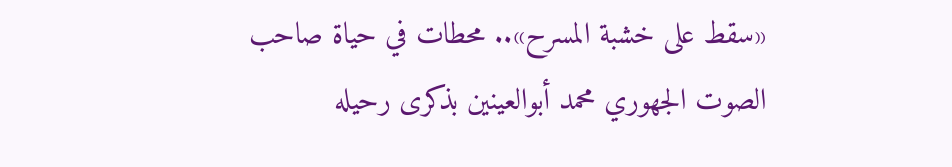«سقط على خشبة المسرح».. محطات في حياة صاحب الصوت الجهوري محمد أبوالعينين بذكرى رحيله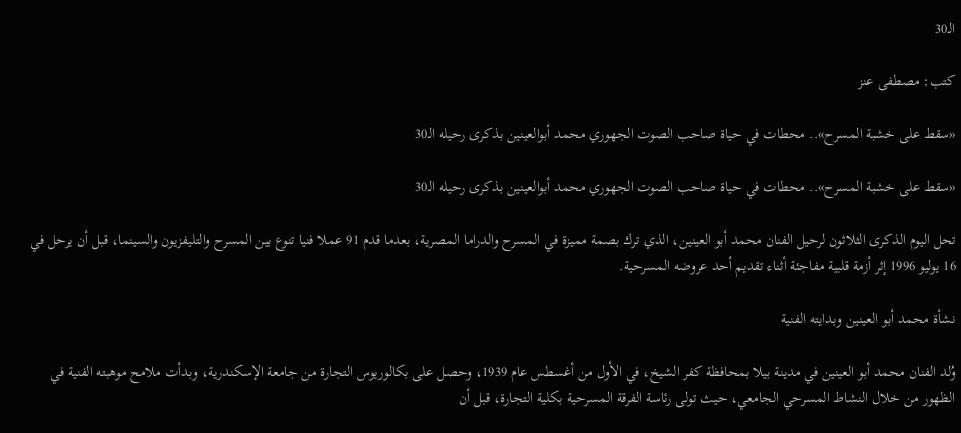الـ30

كتب: مصطفى عنز

«سقط على خشبة المسرح».. محطات في حياة صاحب الصوت الجهوري محمد أبوالعينين بذكرى رحيله الـ30

«سقط على خشبة المسرح».. محطات في حياة صاحب الصوت الجهوري محمد أبوالعينين بذكرى رحيله الـ30

تحل اليوم الذكرى الثلاثون لرحيل الفنان محمد أبو العينين، الذي ترك بصمة مميزة في المسرح والدراما المصرية، بعدما قدم 91 عملا فنيا تنوع بين المسرح والتليفزيون والسينما، قبل أن يرحل في 16 يوليو 1996 إثر أزمة قلبية مفاجئة أثناء تقديم أحد عروضه المسرحية.

نشأة محمد أبو العينين وبدايته الفنية

وُلد الفنان محمد أبو العينين في مدينة بيلا بمحافظة كفر الشيخ، في الأول من أغسطس عام 1939، وحصل على بكالوريوس التجارة من جامعة الإسكندرية، وبدأت ملامح موهبته الفنية في الظهور من خلال النشاط المسرحي الجامعي، حيث تولى رئاسة الفرقة المسرحية بكلية التجارة، قبل أن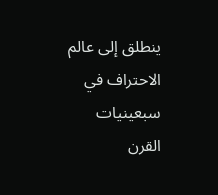ينطلق إلى عالم الاحتراف في سبعينيات القرن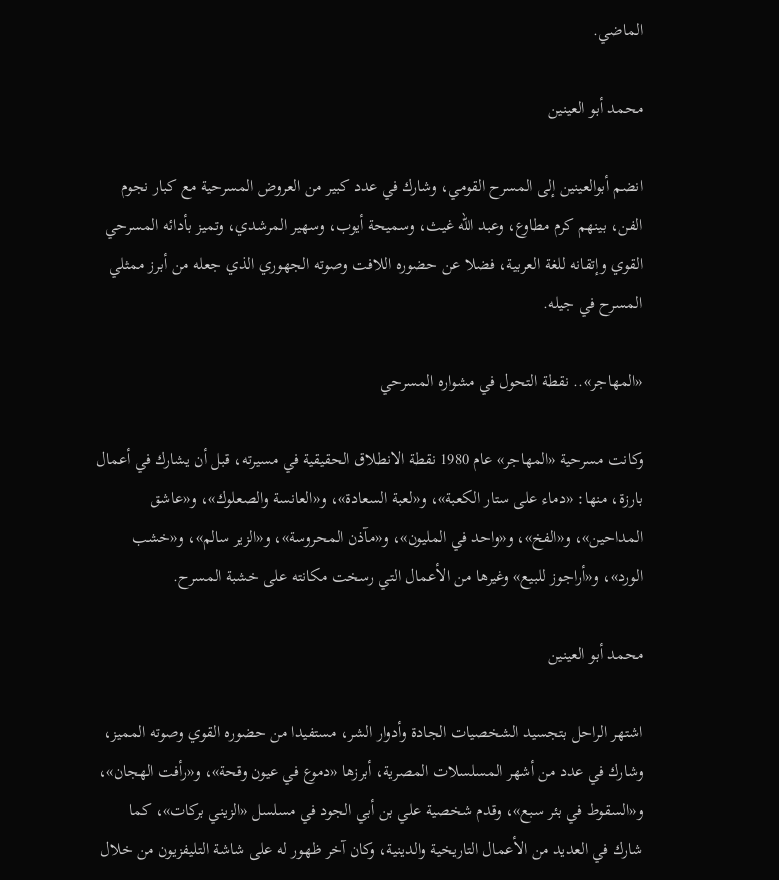الماضي.

محمد أبو العينين

انضم أبوالعينين إلى المسرح القومي، وشارك في عدد كبير من العروض المسرحية مع كبار نجوم الفن، بينهم كرم مطاوع، وعبد الله غيث، وسميحة أيوب، وسهير المرشدي، وتميز بأدائه المسرحي القوي وإتقانه للغة العربية، فضلا عن حضوره اللافت وصوته الجهوري الذي جعله من أبرز ممثلي المسرح في جيله.

«المهاجر».. نقطة التحول في مشواره المسرحي

وكانت مسرحية «المهاجر» عام 1980 نقطة الانطلاق الحقيقية في مسيرته، قبل أن يشارك في أعمال بارزة، منها: «دماء على ستار الكعبة»، و«لعبة السعادة»، و«العانسة والصعلوك»، و«عاشق المداحين»، و«الفخ»، و«واحد في المليون»، و«مآذن المحروسة»، و«الزير سالم»، و«خشب الورد»، و«أراجوز للبيع» وغيرها من الأعمال التي رسخت مكانته على خشبة المسرح.

محمد أبو العينين

اشتهر الراحل بتجسيد الشخصيات الجادة وأدوار الشر، مستفيدا من حضوره القوي وصوته المميز، وشارك في عدد من أشهر المسلسلات المصرية، أبرزها «دموع في عيون وقحة»، و«رأفت الهجان»، و«السقوط في بئر سبع»، وقدم شخصية علي بن أبي الجود في مسلسل «الزيني بركات»، كما شارك في العديد من الأعمال التاريخية والدينية، وكان آخر ظهور له على شاشة التليفزيون من خلال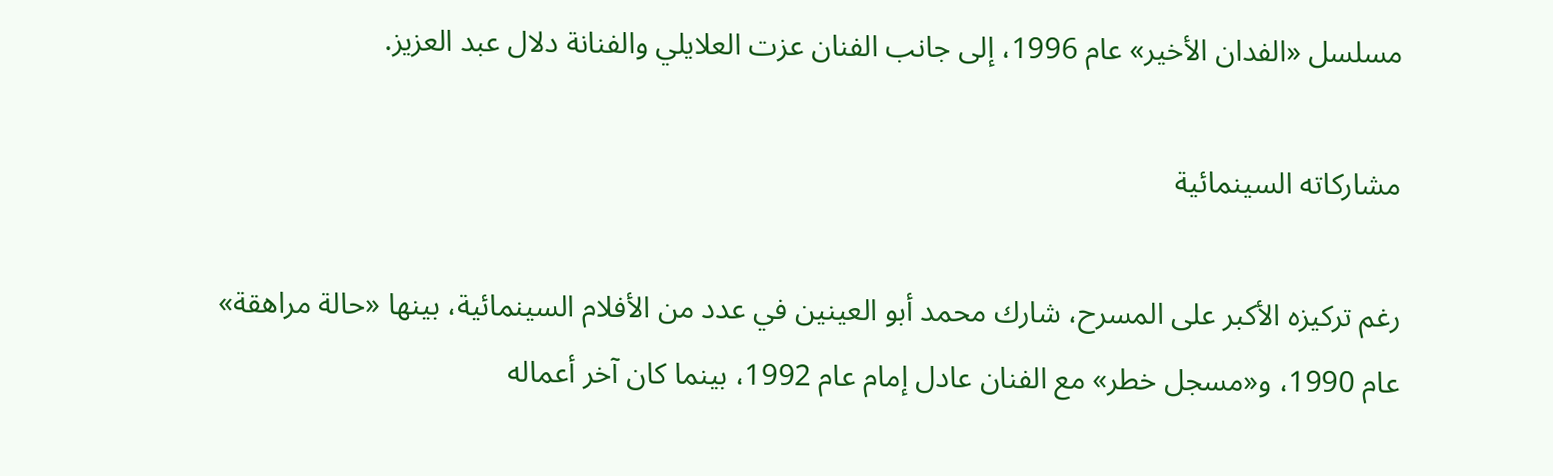مسلسل «الفدان الأخير» عام 1996، إلى جانب الفنان عزت العلايلي والفنانة دلال عبد العزيز.

مشاركاته السينمائية

رغم تركيزه الأكبر على المسرح، شارك محمد أبو العينين في عدد من الأفلام السينمائية، بينها «حالة مراهقة» عام 1990، و«مسجل خطر» مع الفنان عادل إمام عام 1992، بينما كان آخر أعماله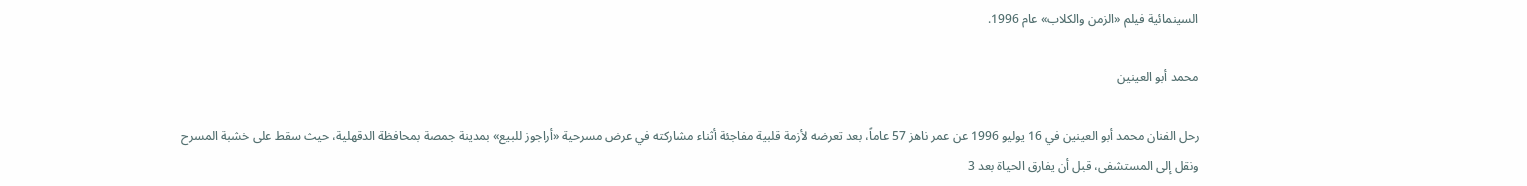السينمائية فيلم «الزمن والكلاب» عام 1996.

محمد أبو العينين

رحل الفنان محمد أبو العينين في 16 يوليو 1996 عن عمر ناهز 57 عاماً، بعد تعرضه لأزمة قلبية مفاجئة أثناء مشاركته في عرض مسرحية «أراجوز للبيع» بمدينة جمصة بمحافظة الدقهلية، حيث سقط على خشبة المسرح ونقل إلى المستشفى، قبل أن يفارق الحياة بعد 3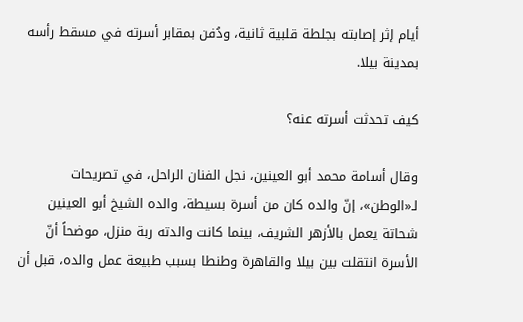أيام إثر إصابته بجلطة قلبية ثانية، ودُفن بمقابر أسرته في مسقط رأسه بمدينة بيلا.

كيف تحدثت أسرته عنه؟

وقال أسامة محمد أبو العينين، نجل الفنان الراحل، في تصريحات لـ«الوطن»، إنّ والده كان من أسرة بسيطة، والده الشيخ أبو العينين شحاتة يعمل بالأزهر الشريف، بينما كانت والدته ربة منزل، موضحاً أنّ الأسرة انتقلت بين بيلا والقاهرة وطنطا بسبب طبيعة عمل والده، قبل أن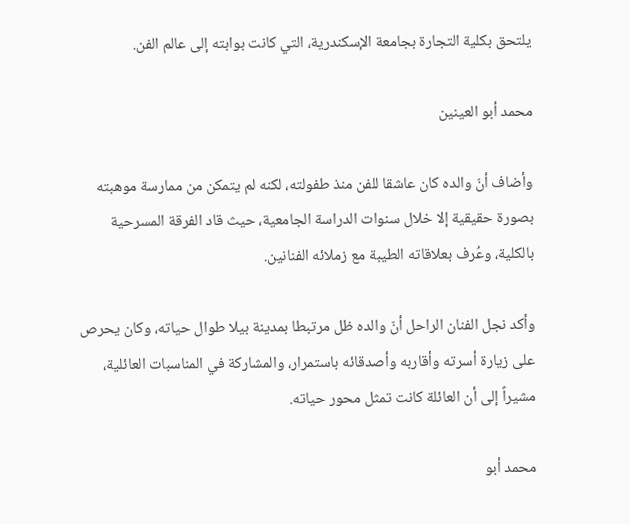يلتحق بكلية التجارة بجامعة الإسكندرية، التي كانت بوابته إلى عالم الفن.

محمد أبو العينين

وأضاف أنّ والده كان عاشقا للفن منذ طفولته، لكنه لم يتمكن من ممارسة موهبته بصورة حقيقية إلا خلال سنوات الدراسة الجامعية، حيث قاد الفرقة المسرحية بالكلية، وعُرف بعلاقاته الطيبة مع زملائه الفنانين.

وأكد نجل الفنان الراحل أنّ والده ظل مرتبطا بمدينة بيلا طوال حياته، وكان يحرص على زيارة أسرته وأقاربه وأصدقائه باستمرار، والمشاركة في المناسبات العائلية، مشيراً إلى أن العائلة كانت تمثل محور حياته.

محمد أبو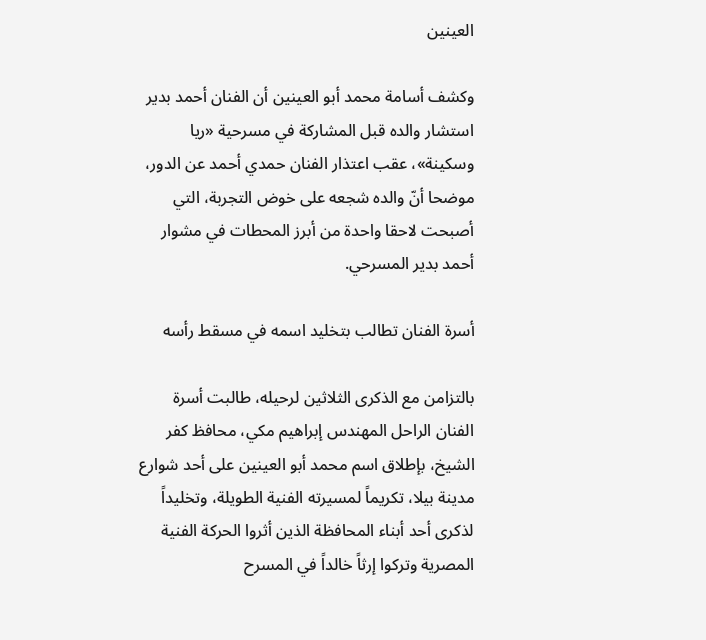العينين

وكشف أسامة محمد أبو العينين أن الفنان أحمد بدير استشار والده قبل المشاركة في مسرحية «ريا وسكينة»، عقب اعتذار الفنان حمدي أحمد عن الدور، موضحا أنّ والده شجعه على خوض التجربة، التي أصبحت لاحقا واحدة من أبرز المحطات في مشوار أحمد بدير المسرحي.

أسرة الفنان تطالب بتخليد اسمه في مسقط رأسه

بالتزامن مع الذكرى الثلاثين لرحيله، طالبت أسرة الفنان الراحل المهندس إبراهيم مكي، محافظ كفر الشيخ، بإطلاق اسم محمد أبو العينين على أحد شوارع مدينة بيلا، تكريماً لمسيرته الفنية الطويلة، وتخليداً لذكرى أحد أبناء المحافظة الذين أثروا الحركة الفنية المصرية وتركوا إرثاً خالداً في المسرح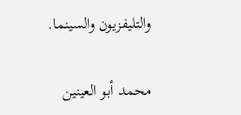والتليفزيون والسينما.

محمد أبو العينين